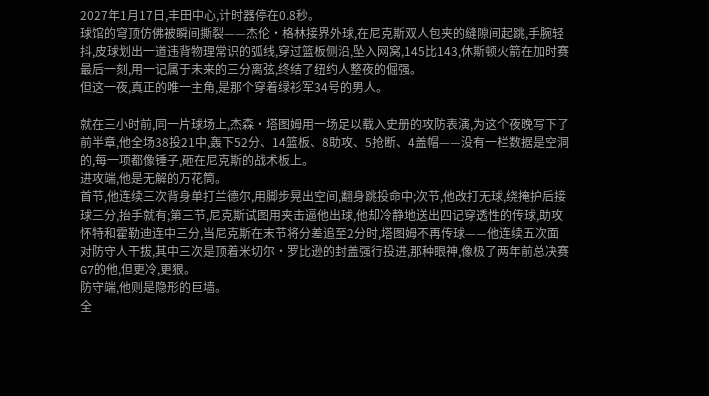2027年1月17日,丰田中心,计时器停在0.8秒。
球馆的穹顶仿佛被瞬间撕裂——杰伦·格林接界外球,在尼克斯双人包夹的缝隙间起跳,手腕轻抖,皮球划出一道违背物理常识的弧线,穿过篮板侧沿,坠入网窝,145比143,休斯顿火箭在加时赛最后一刻,用一记属于未来的三分离弦,终结了纽约人整夜的倔强。
但这一夜,真正的唯一主角,是那个穿着绿衫军34号的男人。

就在三小时前,同一片球场上,杰森·塔图姆用一场足以载入史册的攻防表演,为这个夜晚写下了前半章,他全场38投21中,轰下52分、14篮板、8助攻、5抢断、4盖帽——没有一栏数据是空洞的,每一项都像锤子,砸在尼克斯的战术板上。
进攻端,他是无解的万花筒。
首节,他连续三次背身单打兰德尔,用脚步晃出空间,翻身跳投命中;次节,他改打无球,绕掩护后接球三分,抬手就有;第三节,尼克斯试图用夹击逼他出球,他却冷静地送出四记穿透性的传球,助攻怀特和霍勒迪连中三分,当尼克斯在末节将分差追至2分时,塔图姆不再传球——他连续五次面对防守人干拔,其中三次是顶着米切尔·罗比逊的封盖强行投进,那种眼神,像极了两年前总决赛G7的他,但更冷,更狠。
防守端,他则是隐形的巨墙。
全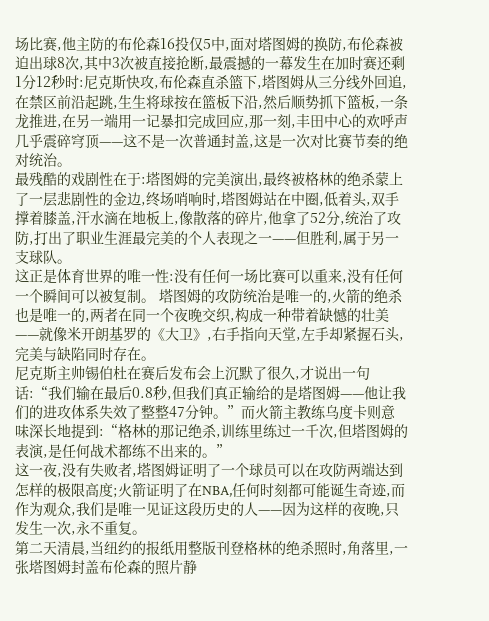场比赛,他主防的布伦森16投仅5中,面对塔图姆的换防,布伦森被迫出球8次,其中3次被直接抢断,最震撼的一幕发生在加时赛还剩1分12秒时:尼克斯快攻,布伦森直杀篮下,塔图姆从三分线外回追,在禁区前沿起跳,生生将球按在篮板下沿,然后顺势抓下篮板,一条龙推进,在另一端用一记暴扣完成回应,那一刻,丰田中心的欢呼声几乎震碎穹顶——这不是一次普通封盖,这是一次对比赛节奏的绝对统治。
最残酷的戏剧性在于:塔图姆的完美演出,最终被格林的绝杀蒙上了一层悲剧性的金边,终场哨响时,塔图姆站在中圈,低着头,双手撑着膝盖,汗水滴在地板上,像散落的碎片,他拿了52分,统治了攻防,打出了职业生涯最完美的个人表现之一——但胜利,属于另一支球队。
这正是体育世界的唯一性:没有任何一场比赛可以重来,没有任何一个瞬间可以被复制。 塔图姆的攻防统治是唯一的,火箭的绝杀也是唯一的,两者在同一个夜晚交织,构成一种带着缺憾的壮美——就像米开朗基罗的《大卫》,右手指向天堂,左手却紧握石头,完美与缺陷同时存在。
尼克斯主帅锡伯杜在赛后发布会上沉默了很久,才说出一句话:“我们输在最后0.8秒,但我们真正输给的是塔图姆——他让我们的进攻体系失效了整整47分钟。”而火箭主教练乌度卡则意味深长地提到:“格林的那记绝杀,训练里练过一千次,但塔图姆的表演,是任何战术都练不出来的。”
这一夜,没有失败者,塔图姆证明了一个球员可以在攻防两端达到怎样的极限高度;火箭证明了在NBA,任何时刻都可能诞生奇迹,而作为观众,我们是唯一见证这段历史的人——因为这样的夜晚,只发生一次,永不重复。
第二天清晨,当纽约的报纸用整版刊登格林的绝杀照时,角落里,一张塔图姆封盖布伦森的照片静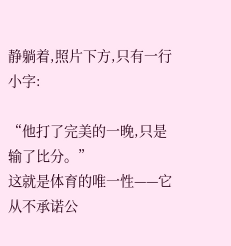静躺着,照片下方,只有一行小字:

“他打了完美的一晚,只是输了比分。”
这就是体育的唯一性——它从不承诺公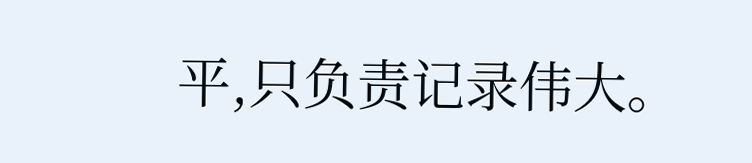平,只负责记录伟大。